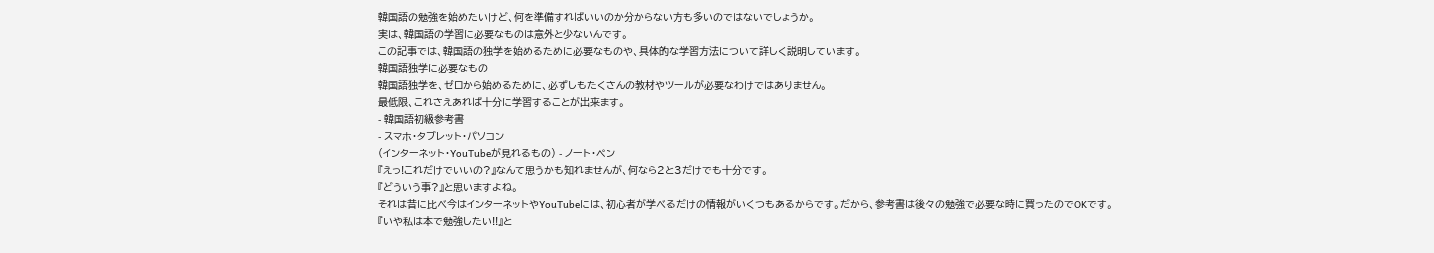韓国語の勉強を始めたいけど、何を準備すればいいのか分からない方も多いのではないでしょうか。
実は、韓国語の学習に必要なものは意外と少ないんです。
この記事では、韓国語の独学を始めるために必要なものや、具体的な学習方法について詳しく説明しています。
韓国語独学に必要なもの
韓国語独学を、ゼロから始めるために、必ずしもたくさんの教材やツールが必要なわけではありません。
最低限、これさえあれば十分に学習することが出来ます。
- 韓国語初級参考書
- スマホ・タブレット・パソコン
(インターネット・YouTubeが見れるもの) - ノート・ペン
『えっ!これだけでいいの?』なんて思うかも知れませんが、何なら2と3だけでも十分です。
『どういう事?』と思いますよね。
それは昔に比べ今はインターネットやYouTubeには、初心者が学べるだけの情報がいくつもあるからです。だから、参考書は後々の勉強で必要な時に買ったのでOKです。
『いや私は本で勉強したい!!』と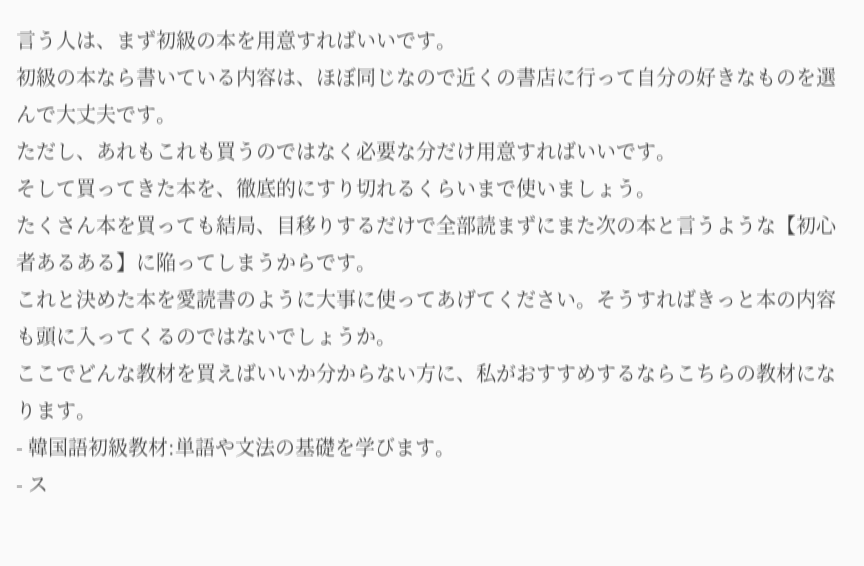言う人は、まず初級の本を用意すればいいです。
初級の本なら書いている内容は、ほぼ同じなので近くの書店に行って自分の好きなものを選んで大丈夫です。
ただし、あれもこれも買うのではなく必要な分だけ用意すればいいです。
そして買ってきた本を、徹底的にすり切れるくらいまで使いましょう。
たくさん本を買っても結局、目移りするだけで全部読まずにまた次の本と言うような【初心者あるある】に陥ってしまうからです。
これと決めた本を愛読書のように大事に使ってあげてください。そうすればきっと本の内容も頭に入ってくるのではないでしょうか。
ここでどんな教材を買えばいいか分からない方に、私がおすすめするならこちらの教材になります。
- 韓国語初級教材:単語や文法の基礎を学びます。
- ス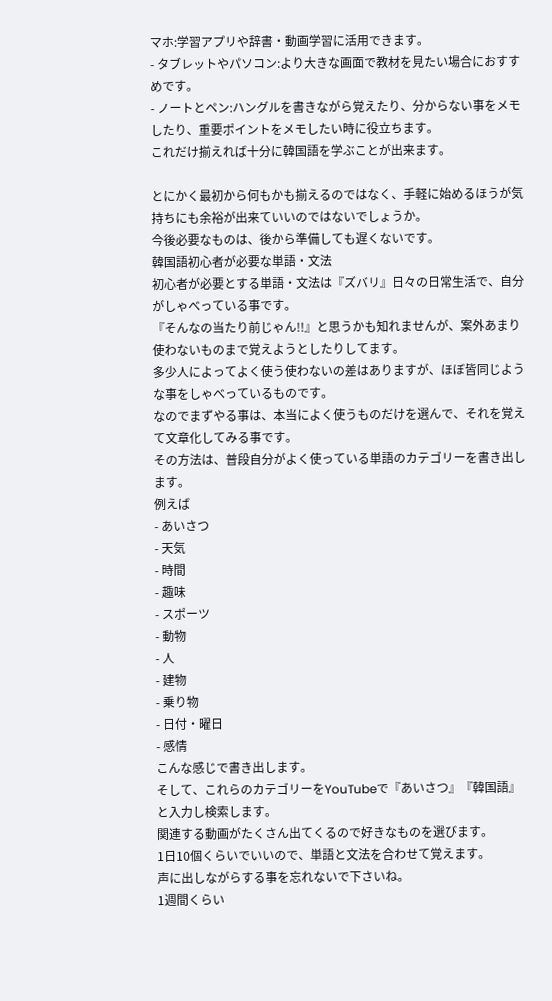マホ:学習アプリや辞書・動画学習に活用できます。
- タブレットやパソコン:より大きな画面で教材を見たい場合におすすめです。
- ノートとペン:ハングルを書きながら覚えたり、分からない事をメモしたり、重要ポイントをメモしたい時に役立ちます。
これだけ揃えれば十分に韓国語を学ぶことが出来ます。

とにかく最初から何もかも揃えるのではなく、手軽に始めるほうが気持ちにも余裕が出来ていいのではないでしょうか。
今後必要なものは、後から準備しても遅くないです。
韓国語初心者が必要な単語・文法
初心者が必要とする単語・文法は『ズバリ』日々の日常生活で、自分がしゃべっている事です。
『そんなの当たり前じゃん!!』と思うかも知れませんが、案外あまり使わないものまで覚えようとしたりしてます。
多少人によってよく使う使わないの差はありますが、ほぼ皆同じような事をしゃべっているものです。
なのでまずやる事は、本当によく使うものだけを選んで、それを覚えて文章化してみる事です。
その方法は、普段自分がよく使っている単語のカテゴリーを書き出します。
例えば
- あいさつ
- 天気
- 時間
- 趣味
- スポーツ
- 動物
- 人
- 建物
- 乗り物
- 日付・曜日
- 感情
こんな感じで書き出します。
そして、これらのカテゴリーをYouTubeで『あいさつ』『韓国語』と入力し検索します。
関連する動画がたくさん出てくるので好きなものを選びます。
1日10個くらいでいいので、単語と文法を合わせて覚えます。
声に出しながらする事を忘れないで下さいね。
1週間くらい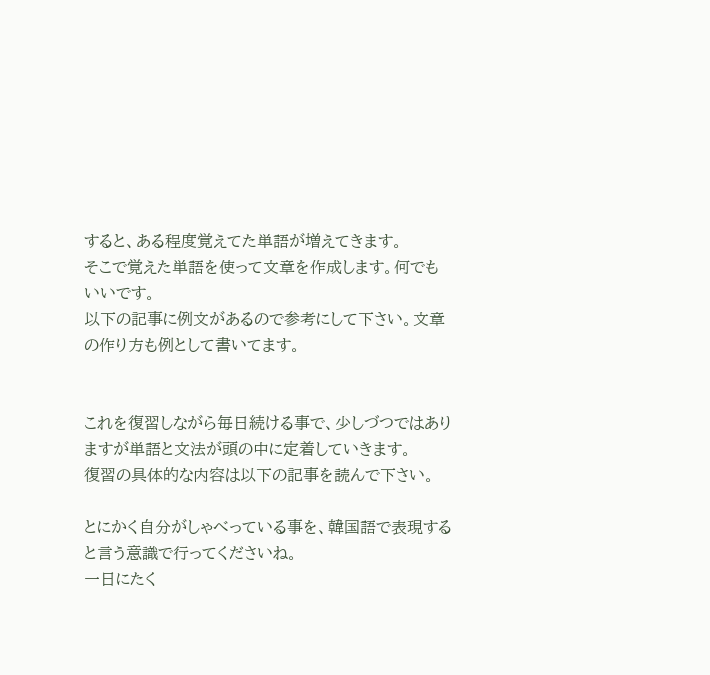すると、ある程度覚えてた単語が増えてきます。
そこで覚えた単語を使って文章を作成します。何でもいいです。
以下の記事に例文があるので参考にして下さい。文章の作り方も例として書いてます。


これを復習しながら毎日続ける事で、少しづつではありますが単語と文法が頭の中に定着していきます。
復習の具体的な内容は以下の記事を読んで下さい。

とにかく自分がしゃべっている事を、韓国語で表現すると言う意識で行ってくださいね。
一日にたく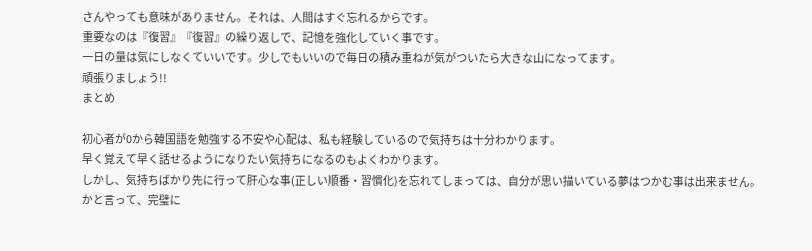さんやっても意味がありません。それは、人間はすぐ忘れるからです。
重要なのは『復習』『復習』の繰り返しで、記憶を強化していく事です。
一日の量は気にしなくていいです。少しでもいいので毎日の積み重ねが気がついたら大きな山になってます。
頑張りましょう!!
まとめ

初心者が0から韓国語を勉強する不安や心配は、私も経験しているので気持ちは十分わかります。
早く覚えて早く話せるようになりたい気持ちになるのもよくわかります。
しかし、気持ちばかり先に行って肝心な事(正しい順番・習慣化)を忘れてしまっては、自分が思い描いている夢はつかむ事は出来ません。
かと言って、完璧に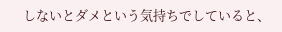しないとダメという気持ちでしていると、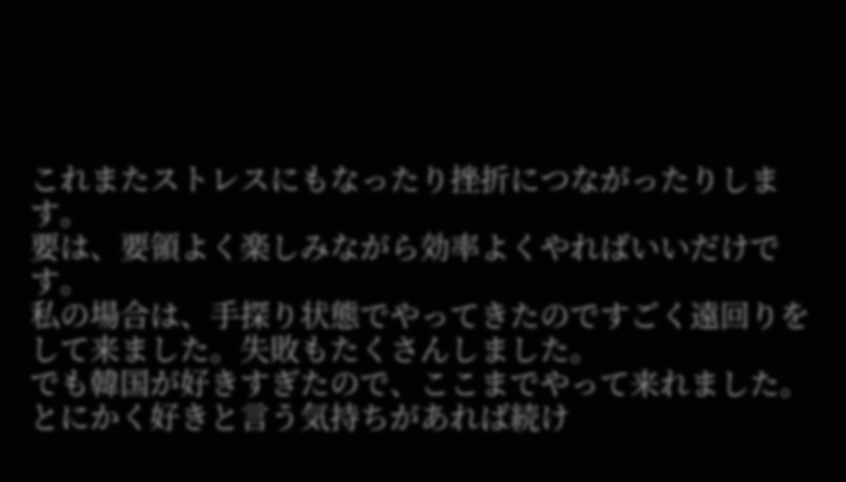これまたストレスにもなったり挫折につながったりします。
要は、要領よく楽しみながら効率よくやればいいだけです。
私の場合は、手探り状態でやってきたのですごく遠回りをして来ました。失敗もたくさんしました。
でも韓国が好きすぎたので、ここまでやって来れました。
とにかく好きと言う気持ちがあれば続け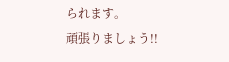られます。
頑張りましょう!!